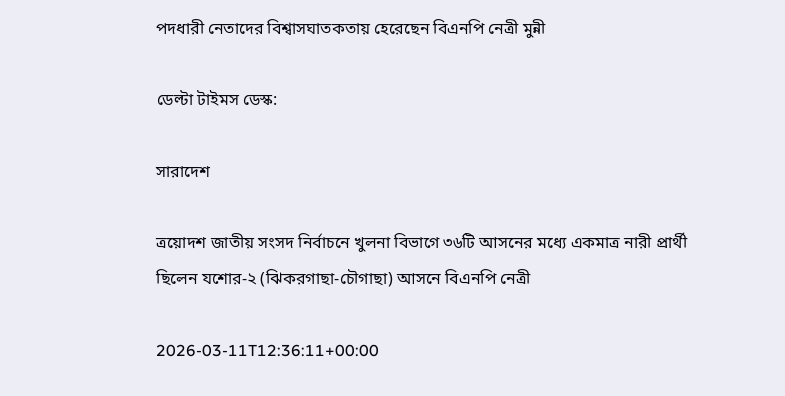পদধারী নেতাদের বিশ্বাসঘাতকতায় হেরেছেন বিএনপি নেত্রী মুন্নী

ডেল্টা টাইমস ডেস্ক:

সারাদেশ

ত্রয়োদশ জাতীয় সংসদ নির্বাচনে খুলনা বিভাগে ৩৬টি আসনের মধ্যে একমাত্র নারী প্রার্থী ছিলেন যশোর-২ (ঝিকরগাছা-চৌগাছা) আসনে বিএনপি নেত্রী

2026-03-11T12:36:11+00:00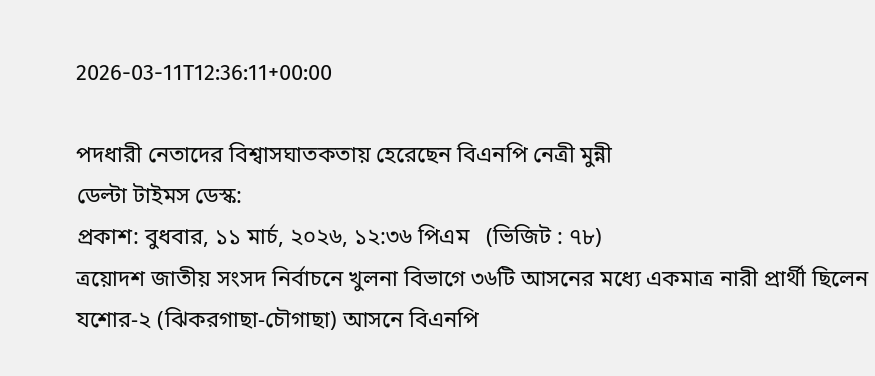2026-03-11T12:36:11+00:00

পদধারী নেতাদের বিশ্বাসঘাতকতায় হেরেছেন বিএনপি নেত্রী মুন্নী
ডেল্টা টাইমস ডেস্ক:
প্রকাশ: বুধবার, ১১ মার্চ, ২০২৬, ১২:৩৬ পিএম   (ভিজিট : ৭৮)
ত্রয়োদশ জাতীয় সংসদ নির্বাচনে খুলনা বিভাগে ৩৬টি আসনের মধ্যে একমাত্র নারী প্রার্থী ছিলেন যশোর-২ (ঝিকরগাছা-চৌগাছা) আসনে বিএনপি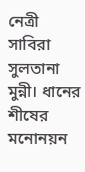নেত্রী সাবিরা সুলতানা মুন্নী। ধানের শীষের মনোনয়ন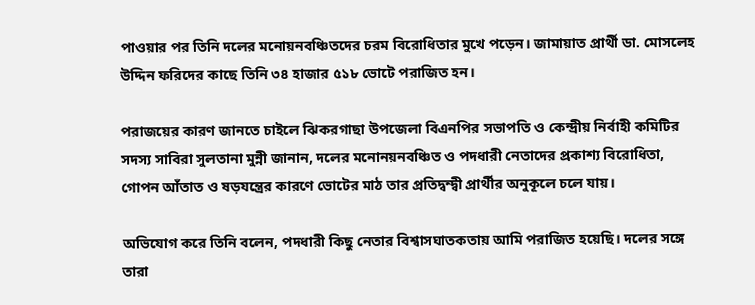পাওয়ার পর তিনি দলের মনোয়নবঞ্চিতদের চরম বিরোধিতার মুখে পড়েন। জামায়াত প্রার্থী ডা. মোসলেহ উদ্দিন ফরিদের কাছে তিনি ৩৪ হাজার ৫১৮ ভোটে পরাজিত হন।

পরাজয়ের কারণ জানতে চাইলে ঝিকরগাছা উপজেলা বিএনপির সভাপতি ও কেন্দ্রীয় নির্বাহী কমিটির সদস্য সাবিরা সুলতানা মুন্নী জানান, দলের মনোনয়নবঞ্চিত ও পদধারী নেতাদের প্রকাশ্য বিরোধিতা, গোপন আঁতাত ও ষড়যন্ত্রের কারণে ভোটের মাঠ তার প্রতিদ্বন্দ্বী প্রার্থীর অনুকূলে চলে যায়।

অভিযোগ করে তিনি বলেন, পদধারী কিছু নেতার বিশ্বাসঘাতকতায় আমি পরাজিত হয়েছি। দলের সঙ্গে তারা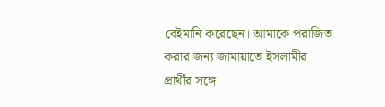বেইমানি করেছেন। আমাকে পরাজিত করার জন্য জামায়াতে ইসলামীর প্রার্থীর সঙ্গে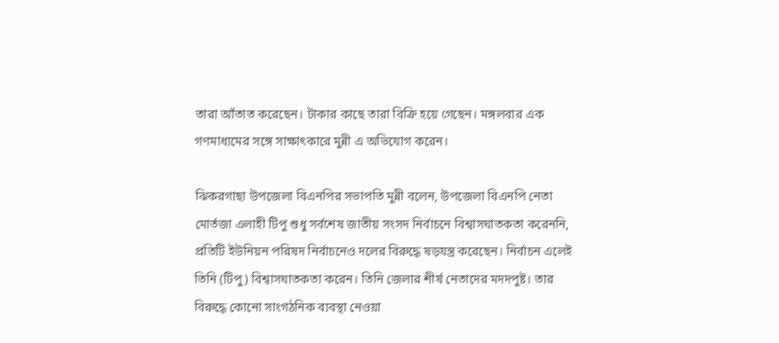তারা আঁতাত করেছেন। টাকার কাছে তারা বিক্রি হয়ে গেছেন। মঙ্গলবার এক গণমাধ্যমের সঙ্গে সাক্ষাৎকারে মুন্নী এ অভিযোগ করেন।

ঝিকরগাছা উপজেলা বিএনপির সভাপতি মুন্নী বলেন, উপজেলা বিএনপি নেতা মোর্তজা এলাহী টিপু শুধু সর্বশেষ জাতীয় সংসদ নির্বাচনে বিশ্বাসঘাতকতা করেননি, প্রতিটি ইউনিয়ন পরিষদ নির্বাচনেও দলের বিরুদ্ধে ষড়যন্ত্র করেছেন। নির্বাচন এলেই তিনি (টিপু) বিশ্বাসঘাতকতা করেন। তিনি জেলার শীর্ষ নেতাদের মদদপুষ্ট। তার বিরুদ্ধে কোনো সাংগঠনিক ব্যবস্থা নেওয়া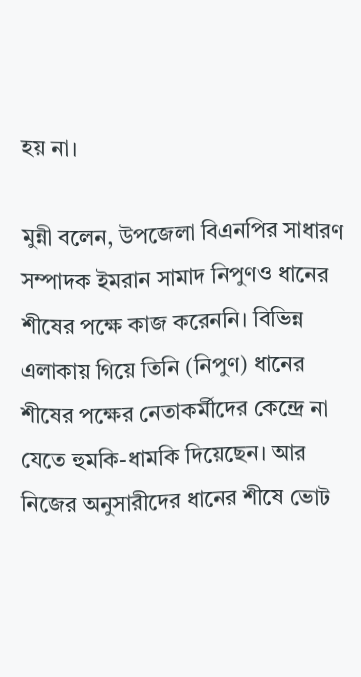হয় না।

মুন্নী বলেন, উপজেলা বিএনপির সাধারণ সম্পাদক ইমরান সামাদ নিপুণও ধানের শীষের পক্ষে কাজ করেননি। বিভিন্ন এলাকায় গিয়ে তিনি (নিপুণ) ধানের শীষের পক্ষের নেতাকর্মীদের কেন্দ্রে না যেতে হুমকি-ধামকি দিয়েছেন। আর নিজের অনুসারীদের ধানের শীষে ভোট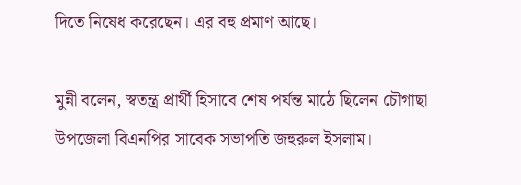দিতে নিষেধ করেছেন। এর বহু প্রমাণ আছে।

মুন্নী বলেন, স্বতন্ত্র প্রার্থী হিসাবে শেষ পর্যন্ত মাঠে ছিলেন চৌগাছা উপজেলা বিএনপির সাবেক সভাপতি জহুরুল ইসলাম।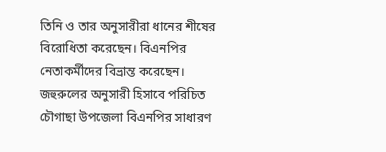তিনি ও তার অনুসারীরা ধানের শীষের বিরোধিতা করেছেন। বিএনপির নেতাকর্মীদের বিভ্রান্ত করেছেন। জহুরুলের অনুসারী হিসাবে পরিচিত চৌগাছা উপজেলা বিএনপির সাধারণ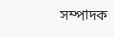সম্পাদক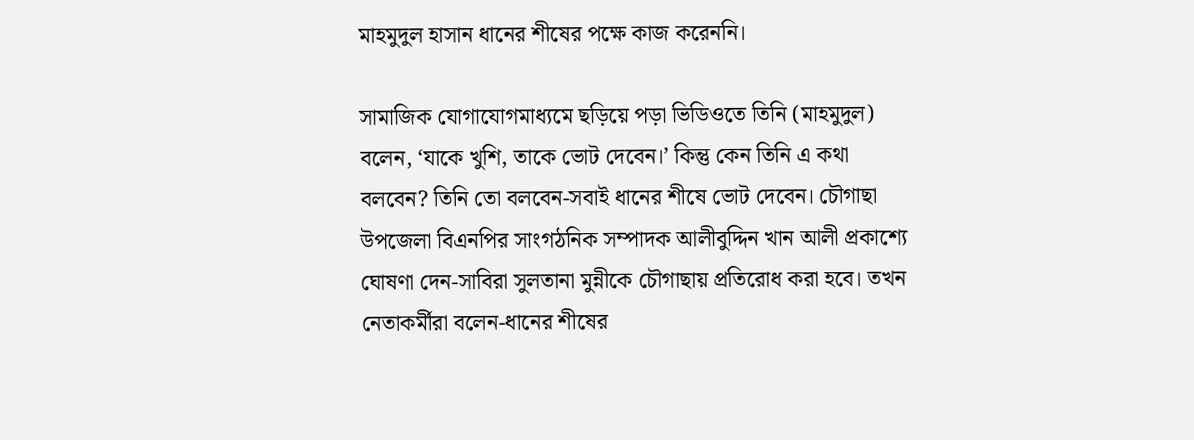মাহমুদুল হাসান ধানের শীষের পক্ষে কাজ করেননি।

সামাজিক যোগাযোগমাধ্যমে ছড়িয়ে পড়া ভিডিওতে তিনি (মাহমুদুল) বলেন, ‘যাকে খুশি, তাকে ভোট দেবেন।’ কিন্তু কেন তিনি এ কথা বলবেন? তিনি তো বলবেন-সবাই ধানের শীষে ভোট দেবেন। চৌগাছা উপজেলা বিএনপির সাংগঠনিক সম্পাদক আলীবুদ্দিন খান আলী প্রকাশ্যে ঘোষণা দেন-সাবিরা সুলতানা মুন্নীকে চৌগাছায় প্রতিরোধ করা হবে। তখন নেতাকর্মীরা বলেন-ধানের শীষের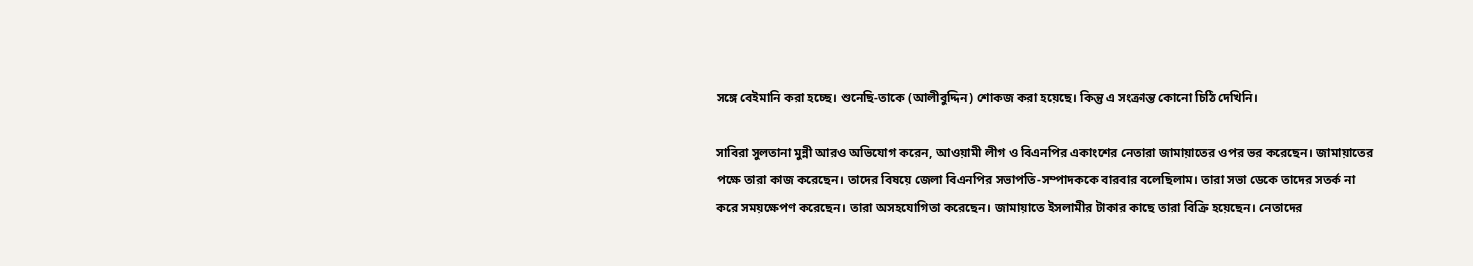সঙ্গে বেইমানি করা হচ্ছে। শুনেছি-তাকে (আলীবুদ্দিন) শোকজ করা হয়েছে। কিন্তু এ সংক্রান্ত কোনো চিঠি দেখিনি।

সাবিরা সুলতানা মুন্নী আরও অভিযোগ করেন, আওয়ামী লীগ ও বিএনপির একাংশের নেতারা জামায়াতের ওপর ভর করেছেন। জামায়াতের পক্ষে তারা কাজ করেছেন। তাদের বিষয়ে জেলা বিএনপির সভাপতি-সম্পাদককে বারবার বলেছিলাম। তারা সভা ডেকে তাদের সতর্ক না করে সময়ক্ষেপণ করেছেন। তারা অসহযোগিতা করেছেন। জামায়াতে ইসলামীর টাকার কাছে তারা বিক্রি হয়েছেন। নেতাদের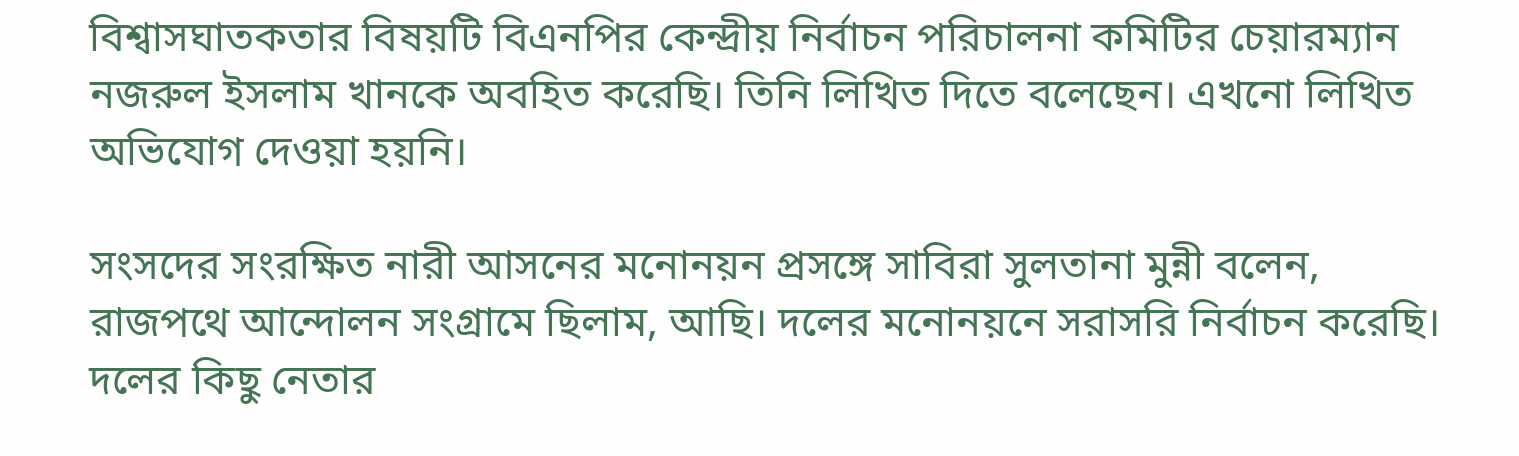বিশ্বাসঘাতকতার বিষয়টি বিএনপির কেন্দ্রীয় নির্বাচন পরিচালনা কমিটির চেয়ারম্যান নজরুল ইসলাম খানকে অবহিত করেছি। তিনি লিখিত দিতে বলেছেন। এখনো লিখিত অভিযোগ দেওয়া হয়নি।

সংসদের সংরক্ষিত নারী আসনের মনোনয়ন প্রসঙ্গে সাবিরা সুলতানা মুন্নী বলেন, রাজপথে আন্দোলন সংগ্রামে ছিলাম, আছি। দলের মনোনয়নে সরাসরি নির্বাচন করেছি। দলের কিছু নেতার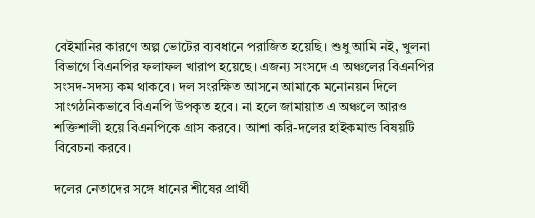বেইমানির কারণে অল্প ভোটের ব্যবধানে পরাজিত হয়েছি। শুধু আমি নই, খুলনা বিভাগে বিএনপির ফলাফল খারাপ হয়েছে। এজন্য সংসদে এ অঞ্চলের বিএনপির সংসদ-সদস্য কম থাকবে। দল সংরক্ষিত আসনে আমাকে মনোনয়ন দিলে সাংগঠনিকভাবে বিএনপি উপকৃত হবে। না হলে জামায়াত এ অঞ্চলে আরও শক্তিশালী হয়ে বিএনপিকে গ্রাস করবে। আশা করি-দলের হাইকমান্ড বিষয়টি বিবেচনা করবে।

দলের নেতাদের সঙ্গে ধানের শীষের প্রার্থী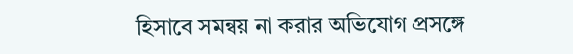হিসাবে সমন্বয় না করার অভিযোগ প্রসঙ্গে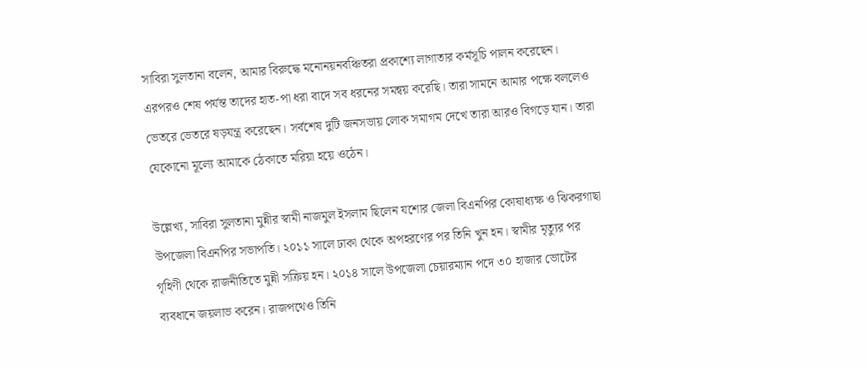সাবিরা সুলতানা বলেন, আমার বিরুদ্ধে মনোনয়নবঞ্চিতরা প্রকাশ্যে লাগাতার কর্মসূচি পালন করেছেন। এরপরও শেষ পর্যন্ত তাদের হাত-পা ধরা বাদে সব ধরনের সমন্বয় করেছি। তারা সামনে আমার পক্ষে বললেও ভেতরে ভেতরে ষড়যন্ত্র করেছেন। সর্বশেষ দুটি জনসভায় লোক সমাগম দেখে তারা আরও বিগড়ে যান। তারা যেকোনো মূল্যে আমাকে ঠেকাতে মরিয়া হয়ে ওঠেন।

উল্লেখ্য, সাবিরা সুলতানা মুন্নীর স্বামী নাজমুল ইসলাম ছিলেন যশোর জেলা বিএনপির কোষাধ্যক্ষ ও ঝিকরগাছা উপজেলা বিএনপির সভাপতি। ২০১১ সালে ঢাকা থেকে অপহরণের পর তিনি খুন হন। স্বামীর মৃত্যুর পর গৃহিণী থেকে রাজনীতিতে মুন্নী সক্রিয় হন। ২০১৪ সালে উপজেলা চেয়ারম্যান পদে ৩০ হাজার ভোটের ব্যবধানে জয়লাভ করেন। রাজপথেও তিনি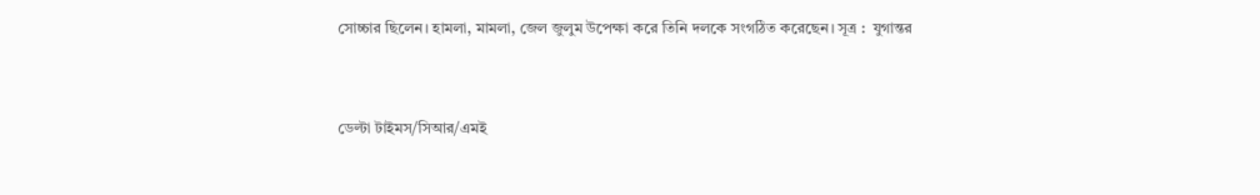সোচ্চার ছিলেন। হামলা, মামলা, জেল জুলুম উপেক্ষা করে তিনি দলকে সংগঠিত করেছেন। সূত্র :  যুগান্তর


ডেল্টা টাইমস/সিআর/এমই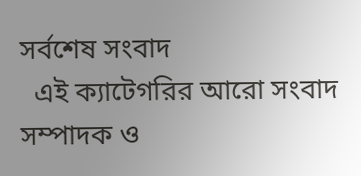সর্বশেষ সংবাদ
  এই ক্যাটেগরির আরো সংবাদ
সম্পাদক ও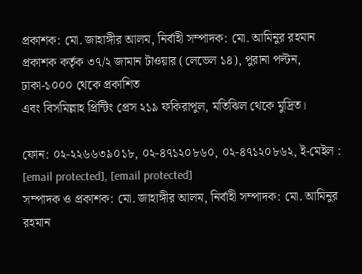প্রকাশক: মো. জাহাঙ্গীর আলম, নির্বাহী সম্পাদক: মো. আমিনুর রহমান
প্রকাশক কর্তৃক ৩৭/২ জামান টাওয়ার (লেভেল ১৪), পুরানা পল্টন, ঢাকা-১০০০ থেকে প্রকাশিত
এবং বিসমিল্লাহ প্রিন্টিং প্রেস ২১৯ ফকিরাপুল, মতিঝিল থেকে মুদ্রিত।

ফোন: ০২-২২৬৬৩৯০১৮, ০২-৪৭১২০৮৬০, ০২-৪৭১২০৮৬২, ই-মেইল : [email protected], [email protected]
সম্পাদক ও প্রকাশক: মো. জাহাঙ্গীর আলম, নির্বাহী সম্পাদক: মো. আমিনুর রহমান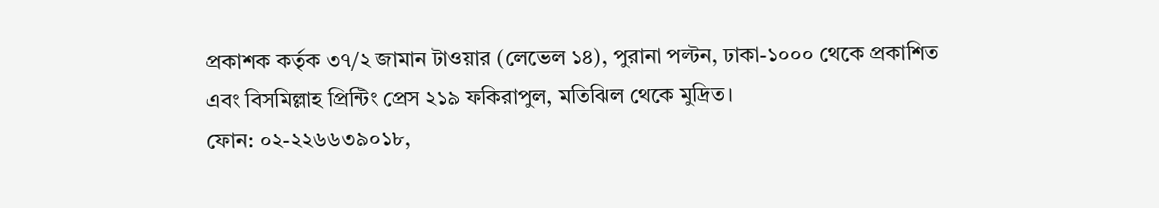প্রকাশক কর্তৃক ৩৭/২ জামান টাওয়ার (লেভেল ১৪), পুরানা পল্টন, ঢাকা-১০০০ থেকে প্রকাশিত
এবং বিসমিল্লাহ প্রিন্টিং প্রেস ২১৯ ফকিরাপুল, মতিঝিল থেকে মুদ্রিত।
ফোন: ০২-২২৬৬৩৯০১৮,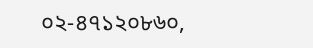০২-৪৭১২০৮৬০,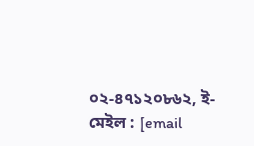০২-৪৭১২০৮৬২, ই-মেইল : [email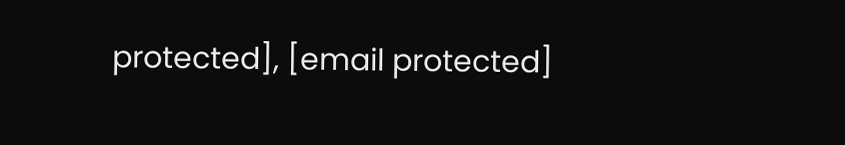protected], [email protected]